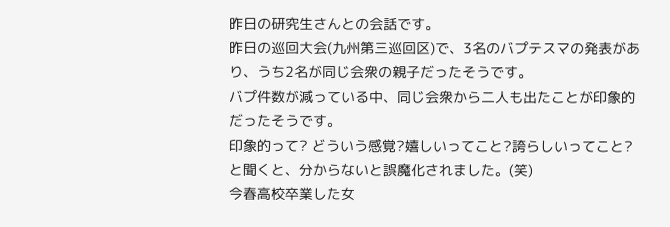昨日の研究生さんとの会話です。
昨日の巡回大会(九州第三巡回区)で、3名のバプテスマの発表があり、うち2名が同じ会衆の親子だったそうです。
バプ件数が減っている中、同じ会衆から二人も出たことが印象的だったそうです。
印象的って? どういう感覚?嬉しいってこと?誇らしいってこと?
と聞くと、分からないと誤魔化されました。(笑)
今春高校卒業した女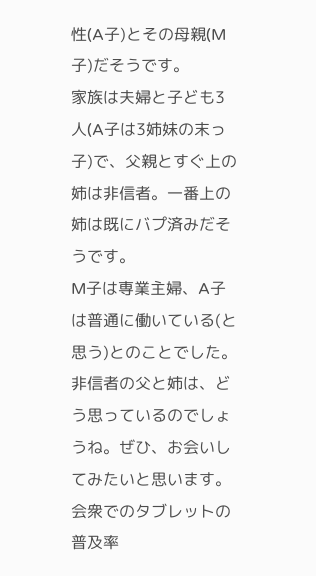性(A子)とその母親(M子)だそうです。
家族は夫婦と子ども3人(A子は3姉妹の末っ子)で、父親とすぐ上の姉は非信者。一番上の姉は既にバプ済みだそうです。
M子は専業主婦、A子は普通に働いている(と思う)とのことでした。
非信者の父と姉は、どう思っているのでしょうね。ぜひ、お会いしてみたいと思います。
会衆でのタブレットの普及率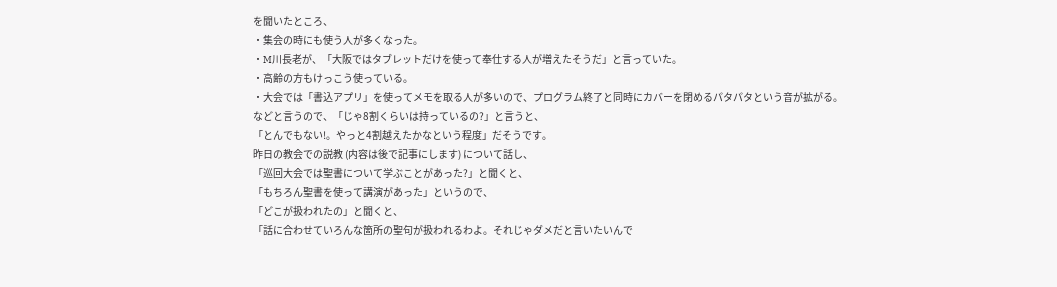を聞いたところ、
・集会の時にも使う人が多くなった。
・M川長老が、「大阪ではタブレットだけを使って奉仕する人が増えたそうだ」と言っていた。
・高齢の方もけっこう使っている。
・大会では「書込アプリ」を使ってメモを取る人が多いので、プログラム終了と同時にカバーを閉めるパタパタという音が拡がる。
などと言うので、「じゃ8割くらいは持っているの?」と言うと、
「とんでもない!。やっと4割越えたかなという程度」だそうです。
昨日の教会での説教 (内容は後で記事にします) について話し、
「巡回大会では聖書について学ぶことがあった?」と聞くと、
「もちろん聖書を使って講演があった」というので、
「どこが扱われたの」と聞くと、
「話に合わせていろんな箇所の聖句が扱われるわよ。それじゃダメだと言いたいんで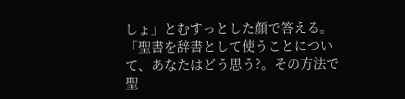しょ」とむすっとした顔で答える。
「聖書を辞書として使うことについて、あなたはどう思う?。その方法で聖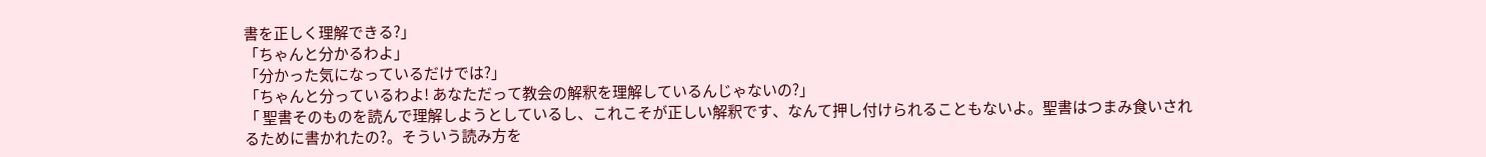書を正しく理解できる?」
「ちゃんと分かるわよ」
「分かった気になっているだけでは?」
「ちゃんと分っているわよ! あなただって教会の解釈を理解しているんじゃないの?」
「 聖書そのものを読んで理解しようとしているし、これこそが正しい解釈です、なんて押し付けられることもないよ。聖書はつまみ食いされるために書かれたの?。そういう読み方を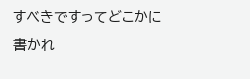すべきですってどこかに書かれ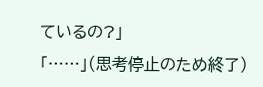ているの?」
「……」(思考停止のため終了)